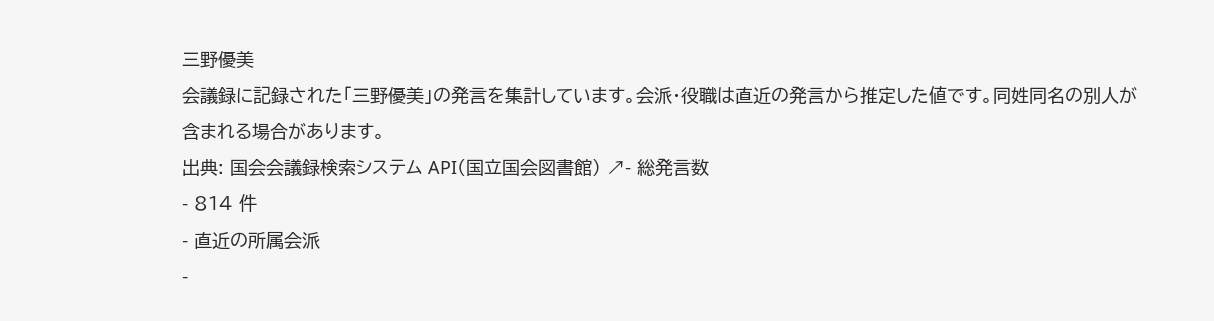三野優美
会議録に記録された「三野優美」の発言を集計しています。会派・役職は直近の発言から推定した値です。同姓同名の別人が含まれる場合があります。
出典: 国会会議録検索システム API(国立国会図書館) ↗- 総発言数
- 814 件
- 直近の所属会派
-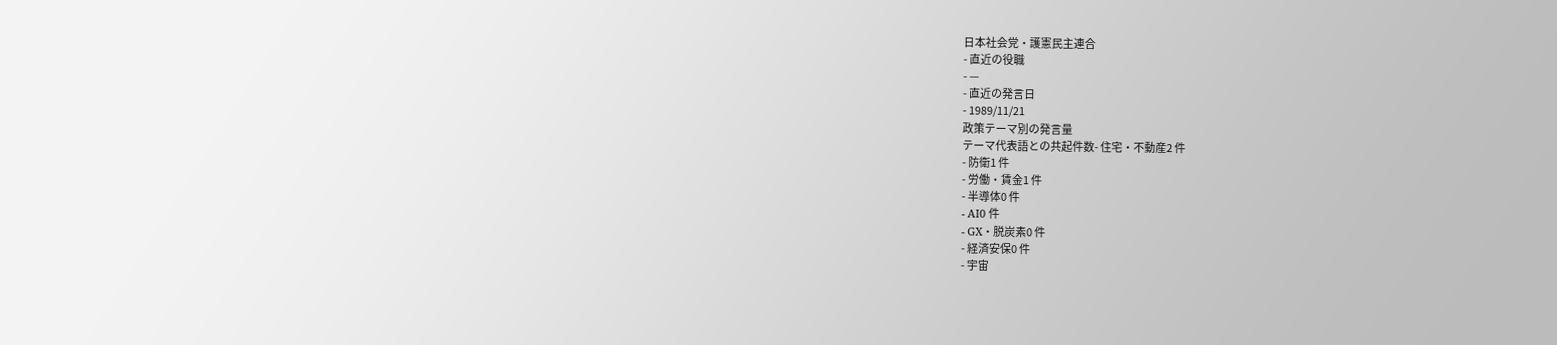日本社会党・護憲民主連合
- 直近の役職
- —
- 直近の発言日
- 1989/11/21
政策テーマ別の発言量
テーマ代表語との共起件数- 住宅・不動産2 件
- 防衛1 件
- 労働・賃金1 件
- 半導体0 件
- AI0 件
- GX・脱炭素0 件
- 経済安保0 件
- 宇宙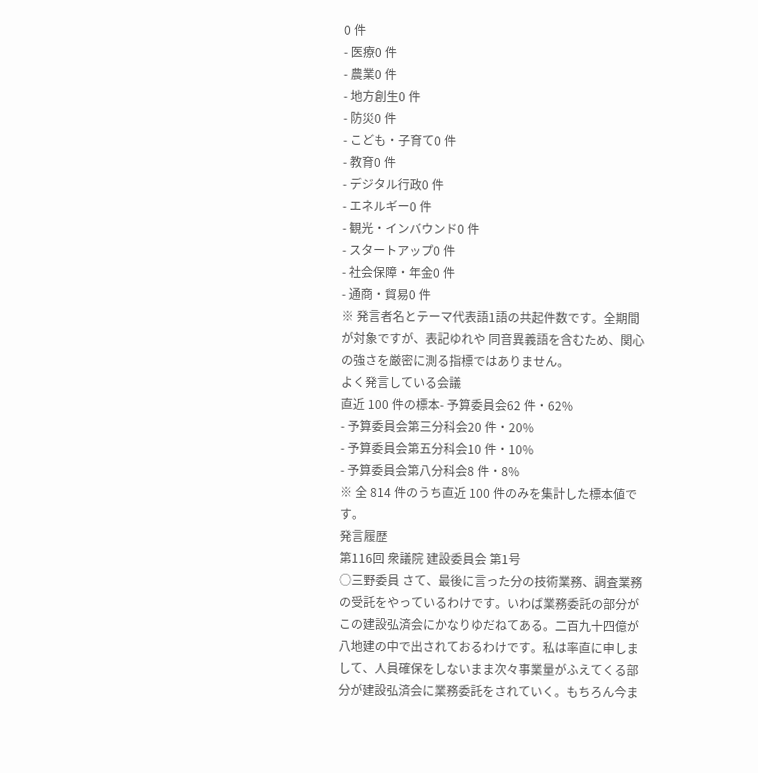0 件
- 医療0 件
- 農業0 件
- 地方創生0 件
- 防災0 件
- こども・子育て0 件
- 教育0 件
- デジタル行政0 件
- エネルギー0 件
- 観光・インバウンド0 件
- スタートアップ0 件
- 社会保障・年金0 件
- 通商・貿易0 件
※ 発言者名とテーマ代表語1語の共起件数です。全期間が対象ですが、表記ゆれや 同音異義語を含むため、関心の強さを厳密に測る指標ではありません。
よく発言している会議
直近 100 件の標本- 予算委員会62 件・62%
- 予算委員会第三分科会20 件・20%
- 予算委員会第五分科会10 件・10%
- 予算委員会第八分科会8 件・8%
※ 全 814 件のうち直近 100 件のみを集計した標本値です。
発言履歴
第116回 衆議院 建設委員会 第1号
○三野委員 さて、最後に言った分の技術業務、調査業務の受託をやっているわけです。いわば業務委託の部分がこの建設弘済会にかなりゆだねてある。二百九十四億が八地建の中で出されておるわけです。私は率直に申しまして、人員確保をしないまま次々事業量がふえてくる部分が建設弘済会に業務委託をされていく。もちろん今ま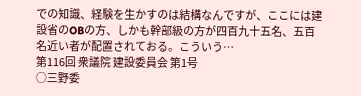での知識、経験を生かすのは結構なんですが、ここには建設省のOBの方、しかも幹部級の方が四百九十五名、五百名近い者が配置されておる。こういう…
第116回 衆議院 建設委員会 第1号
○三野委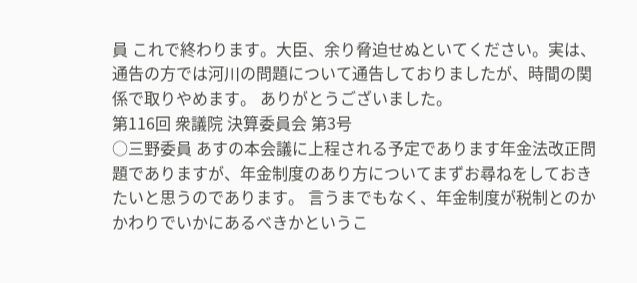員 これで終わります。大臣、余り脅迫せぬといてください。実は、通告の方では河川の問題について通告しておりましたが、時間の関係で取りやめます。 ありがとうございました。
第116回 衆議院 決算委員会 第3号
○三野委員 あすの本会議に上程される予定であります年金法改正問題でありますが、年金制度のあり方についてまずお尋ねをしておきたいと思うのであります。 言うまでもなく、年金制度が税制とのかかわりでいかにあるべきかというこ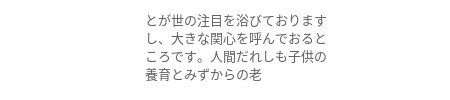とが世の注目を浴びておりますし、大きな関心を呼んでおるところです。人間だれしも子供の養育とみずからの老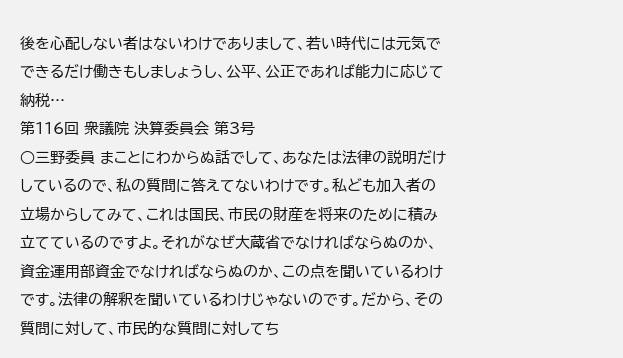後を心配しない者はないわけでありまして、若い時代には元気でできるだけ働きもしましょうし、公平、公正であれば能力に応じて納税…
第116回 衆議院 決算委員会 第3号
○三野委員 まことにわからぬ話でして、あなたは法律の説明だけしているので、私の質問に答えてないわけです。私ども加入者の立場からしてみて、これは国民、市民の財産を将来のために積み立てているのですよ。それがなぜ大蔵省でなければならぬのか、資金運用部資金でなければならぬのか、この点を聞いているわけです。法律の解釈を聞いているわけじゃないのです。だから、その質問に対して、市民的な質問に対してち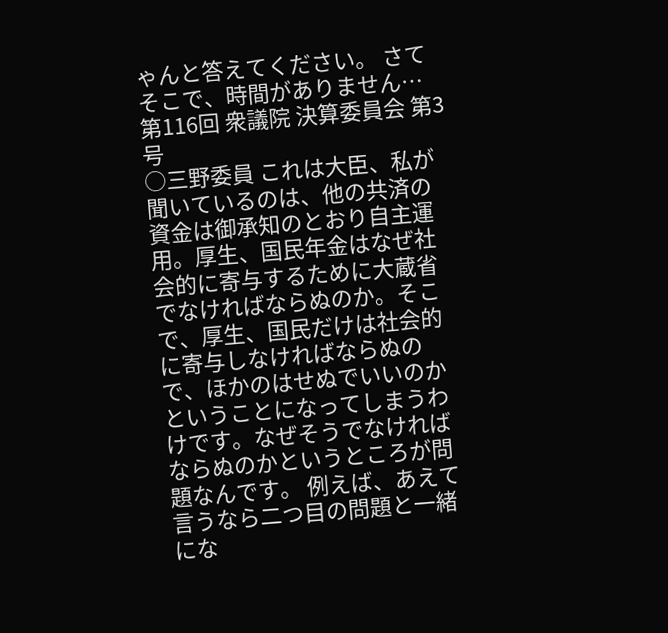ゃんと答えてください。 さてそこで、時間がありません…
第116回 衆議院 決算委員会 第3号
○三野委員 これは大臣、私が聞いているのは、他の共済の資金は御承知のとおり自主運用。厚生、国民年金はなぜ社会的に寄与するために大蔵省でなければならぬのか。そこで、厚生、国民だけは社会的に寄与しなければならぬので、ほかのはせぬでいいのかということになってしまうわけです。なぜそうでなければならぬのかというところが問題なんです。 例えば、あえて言うなら二つ目の問題と一緒にな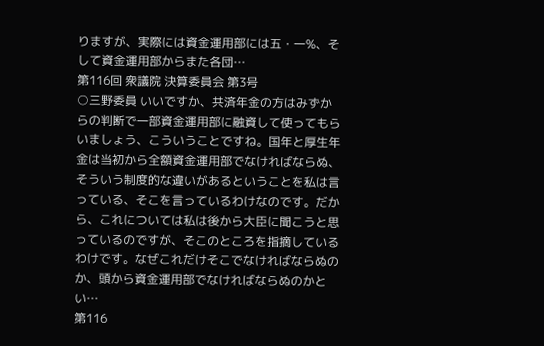りますが、実際には資金運用部には五・一%、そして資金運用部からまた各団…
第116回 衆議院 決算委員会 第3号
○三野委員 いいですか、共済年金の方はみずからの判断で一部資金運用部に融資して使ってもらいましょう、こういうことですね。国年と厚生年金は当初から全額資金運用部でなければならぬ、そういう制度的な違いがあるということを私は言っている、そこを言っているわけなのです。だから、これについては私は後から大臣に聞こうと思っているのですが、そこのところを指摘しているわけです。なぜこれだけそこでなければならぬのか、頭から資金運用部でなければならぬのかとい…
第116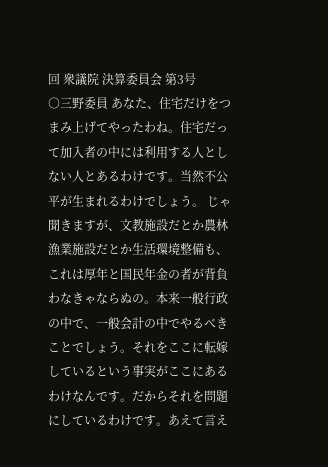回 衆議院 決算委員会 第3号
○三野委員 あなた、住宅だけをつまみ上げてやったわね。住宅だって加入者の中には利用する人としない人とあるわけです。当然不公平が生まれるわけでしょう。 じゃ聞きますが、文教施設だとか農林漁業施設だとか生活環境整備も、これは厚年と国民年金の者が背負わなきゃならぬの。本来一般行政の中で、一般会計の中でやるべきことでしょう。それをここに転嫁しているという事実がここにあるわけなんです。だからそれを問題にしているわけです。あえて言え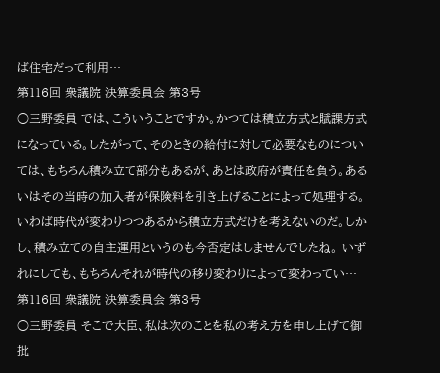ば住宅だって利用…
第116回 衆議院 決算委員会 第3号
○三野委員 では、こういうことですか。かつては積立方式と賦課方式になっている。したがって、そのときの給付に対して必要なものについては、もちろん積み立て部分もあるが、あとは政府が責任を負う。あるいはその当時の加入者が保険料を引き上げることによって処理する。いわば時代が変わりつつあるから積立方式だけを考えないのだ。しかし、積み立ての自主運用というのも今否定はしませんでしたね。 いずれにしても、もちろんそれが時代の移り変わりによって変わってい…
第116回 衆議院 決算委員会 第3号
○三野委員 そこで大臣、私は次のことを私の考え方を申し上げて御批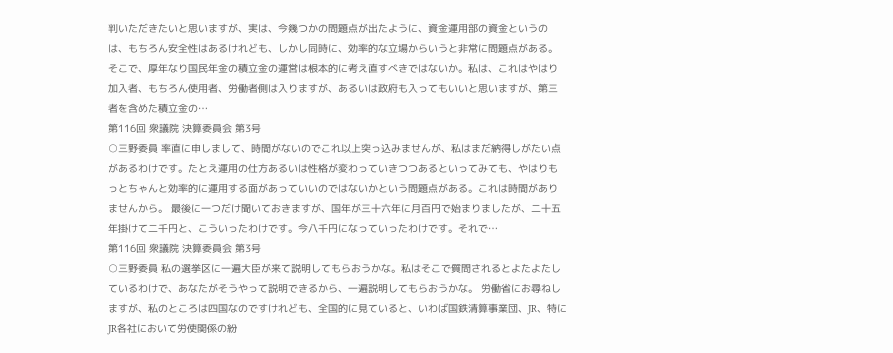判いただきたいと思いますが、実は、今幾つかの問題点が出たように、資金運用部の資金というのは、もちろん安全性はあるけれども、しかし同時に、効率的な立場からいうと非常に問題点がある。そこで、厚年なり国民年金の積立金の運営は根本的に考え直すべきではないか。私は、これはやはり加入者、もちろん使用者、労働者側は入りますが、あるいは政府も入ってもいいと思いますが、第三者を含めた積立金の…
第116回 衆議院 決算委員会 第3号
○三野委員 率直に申しまして、時間がないのでこれ以上突っ込みませんが、私はまだ納得しがたい点があるわけです。たとえ運用の仕方あるいは性格が変わっていきつつあるといってみても、やはりもっとちゃんと効率的に運用する面があっていいのではないかという問題点がある。これは時間がありませんから。 最後に一つだけ聞いておきますが、国年が三十六年に月百円で始まりましたが、二十五年掛けて二千円と、こういったわけです。今八千円になっていったわけです。それで…
第116回 衆議院 決算委員会 第3号
○三野委員 私の選挙区に一遍大臣が来て説明してもらおうかな。私はそこで質問されるとよたよたしているわけで、あなたがそうやって説明できるから、一遍説明してもらおうかな。 労働省にお尋ねしますが、私のところは四国なのですけれども、全国的に見ていると、いわば国鉄清算事業団、JR、特にJR各社において労使関係の紛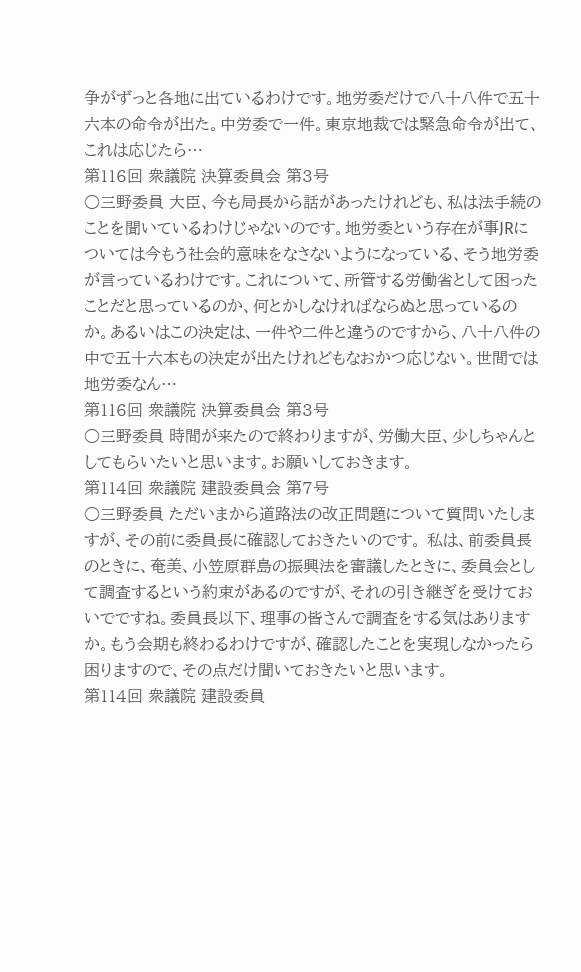争がずっと各地に出ているわけです。地労委だけで八十八件で五十六本の命令が出た。中労委で一件。東京地裁では緊急命令が出て、これは応じたら…
第116回 衆議院 決算委員会 第3号
○三野委員 大臣、今も局長から話があったけれども、私は法手続のことを聞いているわけじゃないのです。地労委という存在が事JRについては今もう社会的意味をなさないようになっている、そう地労委が言っているわけです。これについて、所管する労働省として困ったことだと思っているのか、何とかしなければならぬと思っているのか。あるいはこの決定は、一件や二件と違うのですから、八十八件の中で五十六本もの決定が出たけれどもなおかつ応じない。世間では地労委なん…
第116回 衆議院 決算委員会 第3号
○三野委員 時間が来たので終わりますが、労働大臣、少しちゃんとしてもらいたいと思います。お願いしておきます。
第114回 衆議院 建設委員会 第7号
○三野委員 ただいまから道路法の改正問題について質問いたしますが、その前に委員長に確認しておきたいのです。 私は、前委員長のときに、奄美、小笠原群島の振興法を審議したときに、委員会として調査するという約束があるのですが、それの引き継ぎを受けておいでですね。委員長以下、理事の皆さんで調査をする気はありますか。もう会期も終わるわけですが、確認したことを実現しなかったら困りますので、その点だけ聞いておきたいと思います。
第114回 衆議院 建設委員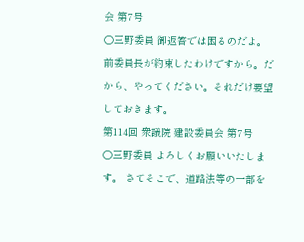会 第7号
○三野委員 御返答では困るのだよ。前委員長が約束したわけですから。だから、やってください。それだけ要望しておきます。
第114回 衆議院 建設委員会 第7号
○三野委員 よろしくお願いいたします。 さてそこで、道路法等の一部を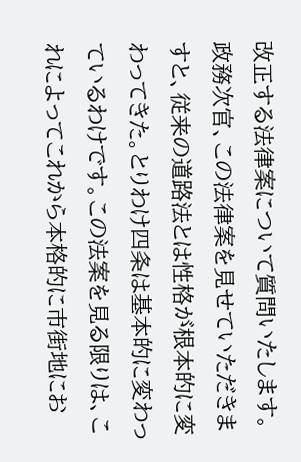改正する法律案について質問いたします。 政務次官、この法律案を見せていただきますと、従来の道路法とは性格が根本的に変わってきた。とりわけ四条は基本的に変わっているわけです。この法案を見る限りは、これによってこれから本格的に市街地にお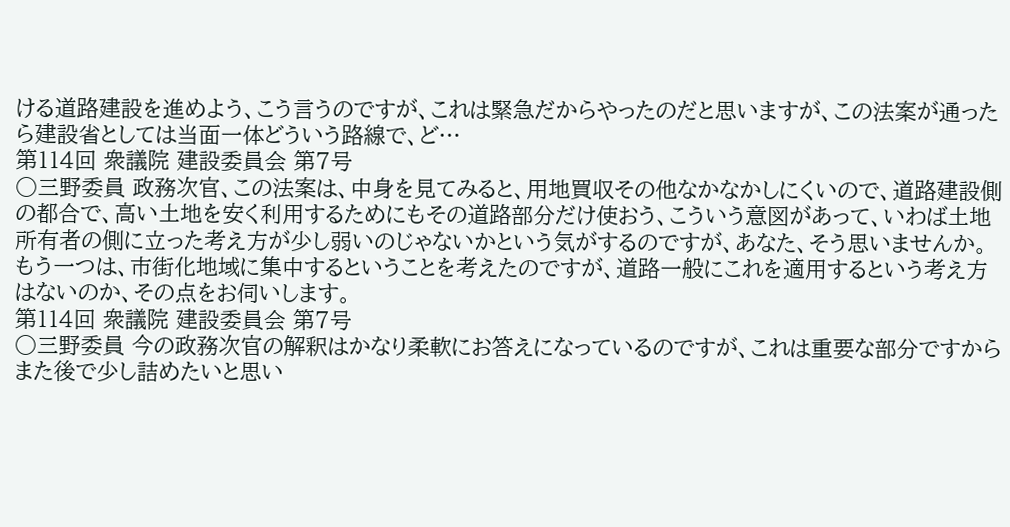ける道路建設を進めよう、こう言うのですが、これは緊急だからやったのだと思いますが、この法案が通ったら建設省としては当面一体どういう路線で、ど…
第114回 衆議院 建設委員会 第7号
○三野委員 政務次官、この法案は、中身を見てみると、用地買収その他なかなかしにくいので、道路建設側の都合で、高い土地を安く利用するためにもその道路部分だけ使おう、こういう意図があって、いわば土地所有者の側に立った考え方が少し弱いのじゃないかという気がするのですが、あなた、そう思いませんか。 もう一つは、市街化地域に集中するということを考えたのですが、道路一般にこれを適用するという考え方はないのか、その点をお伺いします。
第114回 衆議院 建設委員会 第7号
○三野委員 今の政務次官の解釈はかなり柔軟にお答えになっているのですが、これは重要な部分ですからまた後で少し詰めたいと思い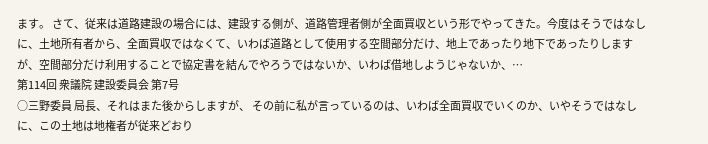ます。 さて、従来は道路建設の場合には、建設する側が、道路管理者側が全面買収という形でやってきた。今度はそうではなしに、土地所有者から、全面買収ではなくて、いわば道路として使用する空間部分だけ、地上であったり地下であったりしますが、空間部分だけ利用することで協定書を結んでやろうではないか、いわば借地しようじゃないか、…
第114回 衆議院 建設委員会 第7号
○三野委員 局長、それはまた後からしますが、 その前に私が言っているのは、いわば全面買収でいくのか、いやそうではなしに、この土地は地権者が従来どおり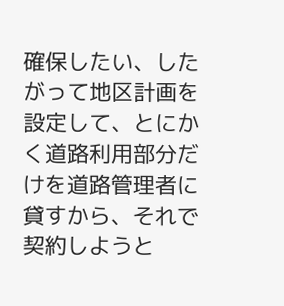確保したい、したがって地区計画を設定して、とにかく道路利用部分だけを道路管理者に貸すから、それで契約しようと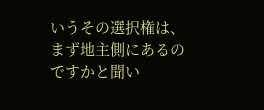いうその選択権は、まず地主側にあるのですかと聞い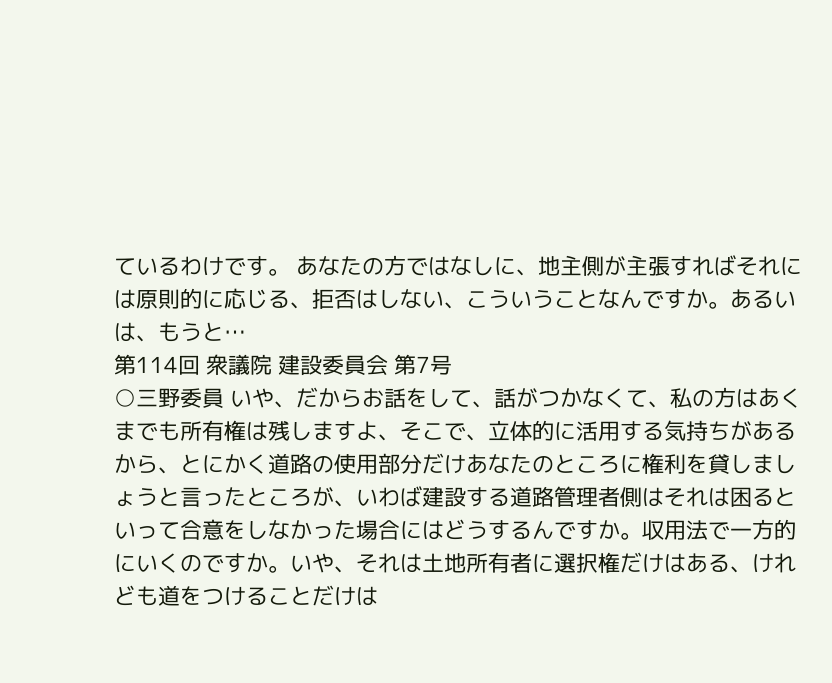ているわけです。 あなたの方ではなしに、地主側が主張すればそれには原則的に応じる、拒否はしない、こういうことなんですか。あるいは、もうと…
第114回 衆議院 建設委員会 第7号
○三野委員 いや、だからお話をして、話がつかなくて、私の方はあくまでも所有権は残しますよ、そこで、立体的に活用する気持ちがあるから、とにかく道路の使用部分だけあなたのところに権利を貸しましょうと言ったところが、いわば建設する道路管理者側はそれは困るといって合意をしなかった場合にはどうするんですか。収用法で一方的にいくのですか。いや、それは土地所有者に選択権だけはある、けれども道をつけることだけは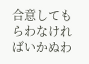合意してもらわなければいかぬわ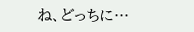ね、どっちに…